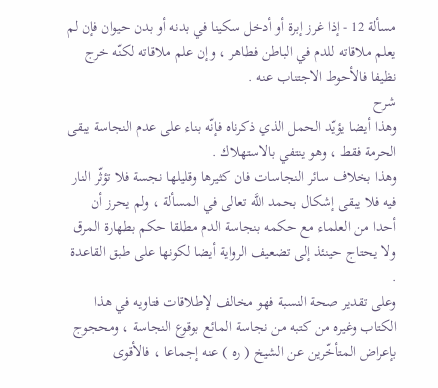مسألة 12 - إذا غرز إبرة أو أدخل سكينا في بدنه أو بدن حيوان فإن لم يعلم ملاقاته للدم في الباطن فطاهر ، وإن علم ملاقاته لكنّه خرج نظيفا فالأحوط الاجتناب عنه .
شرح
وهذا أيضا يؤيّد الحمل الذي ذكرناه فإنّه بناء على عدم النجاسة يبقى الحرمة فقط ، وهو ينتفي بالاستهلاك .
وهذا بخلاف سائر النجاسات فان كثيرها وقليلها نجسة فلا تؤثّر النار فيه فلا يبقى إشكال بحمد اللَّه تعالى في المسألة ، ولم يحرز أن أحدا من العلماء مع حكمه بنجاسة الدم مطلقا حكم بطهارة المرق ولا يحتاج حينئذ إلى تضعيف الرواية أيضا لكونها على طبق القاعدة .
وعلى تقدير صحة النسبة فهو مخالف لإطلاقات فتاويه في هذا الكتاب وغيره من كتبه من نجاسة المائع بوقوع النجاسة ، ومحجوج بإعراض المتأخّرين عن الشيخ ( ره ) عنه إجماعا ، فالأقوى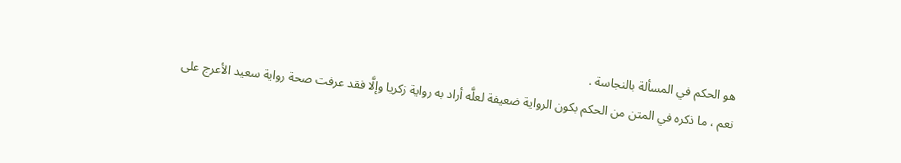هو الحكم في المسألة بالنجاسة .
نعم ، ما ذكره في المتن من الحكم بكون الرواية ضعيفة لعلَّه أراد به رواية زكريا وإلَّا فقد عرفت صحة رواية سعيد الأعرج على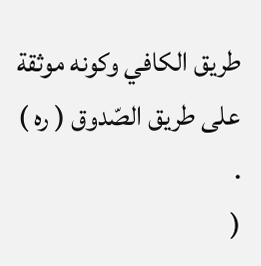طريق الكافي وكونه موثقة على طريق الصّدوق ( ره ) .
(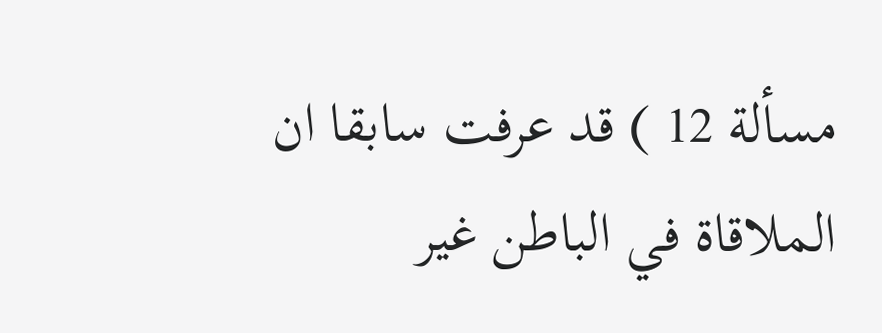مسألة 12 ) قد عرفت سابقا ان الملاقاة في الباطن غير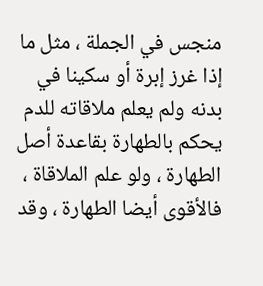منجس في الجملة ، مثل ما إذا غرز إبرة أو سكينا في بدنه ولم يعلم ملاقاته للدم يحكم بالطهارة بقاعدة أصل الطهارة ، ولو علم الملاقاة ، فالأقوى أيضا الطهارة ، وقد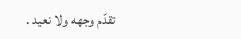تقدّم وجهه ولا نعيد .